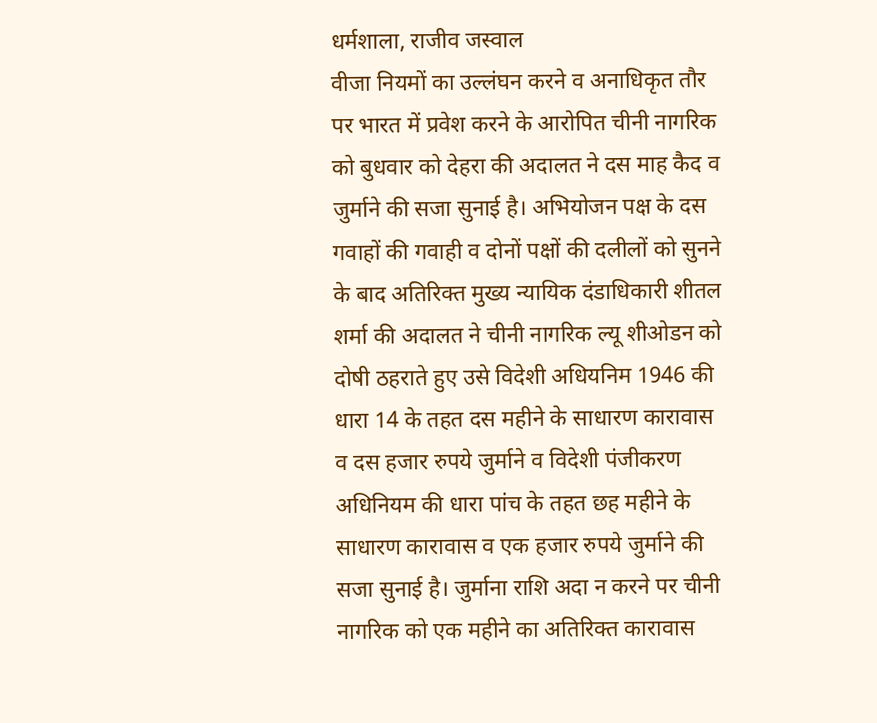धर्मशाला, राजीव जस्वाल
वीजा नियमों का उल्लंघन करने व अनाधिकृत तौर पर भारत में प्रवेश करने के आरोपित चीनी नागरिक को बुधवार को देहरा की अदालत ने दस माह कैद व जुर्माने की सजा सुनाई है। अभियोजन पक्ष के दस गवाहों की गवाही व दोनों पक्षों की दलीलों को सुनने के बाद अतिरिक्त मुख्य न्यायिक दंडाधिकारी शीतल शर्मा की अदालत ने चीनी नागरिक ल्यू शीओडन को दोषी ठहराते हुए उसे विदेशी अधियनिम 1946 की धारा 14 के तहत दस महीने के साधारण कारावास व दस हजार रुपये जुर्माने व विदेशी पंजीकरण अधिनियम की धारा पांच के तहत छह महीने के साधारण कारावास व एक हजार रुपये जुर्माने की सजा सुनाई है। जुर्माना राशि अदा न करने पर चीनी नागरिक को एक महीने का अतिरिक्त कारावास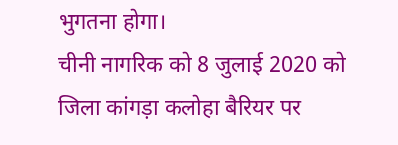भुगतना होगा।
चीनी नागरिक को 8 जुलाई 2020 को जिला कांगड़ा कलोहा बैरियर पर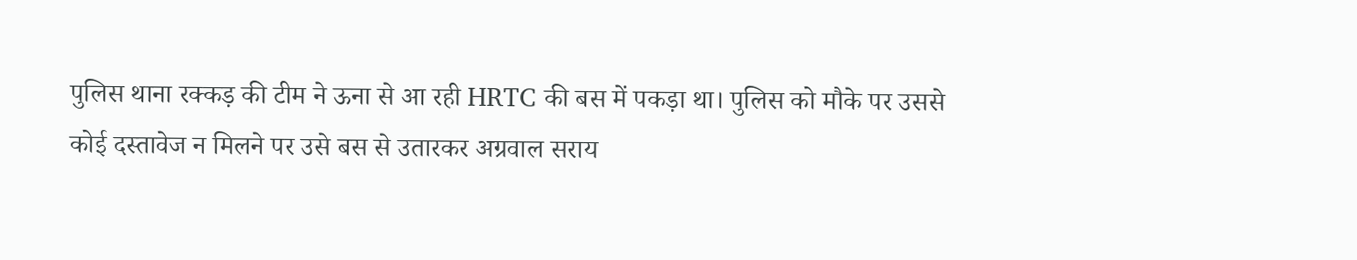पुलिस थाना रक्कड़ की टीम ने ऊना से आ रही HRTC की बस में पकड़ा था। पुलिस को मौके पर उससे कोई दस्तावेज न मिलने पर उसे बस से उतारकर अग्रवाल सराय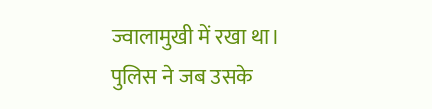ज्वालामुखी में रखा था। पुलिस ने जब उसके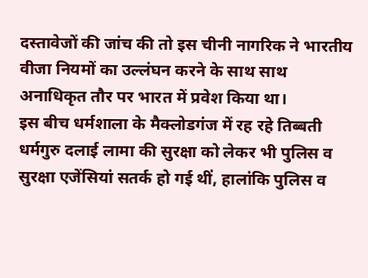दस्तावेजों की जांच की तो इस चीनी नागरिक ने भारतीय वीजा नियमों का उल्लंघन करने के साथ साथ अनाधिकृत तौर पर भारत में प्रवेश किया था।
इस बीच धर्मशाला के मैक्लोडगंज में रह रहे तिब्बती धर्मगुरु दलाई लामा की सुरक्षा को लेकर भी पुलिस व सुरक्षा एजेंसियां सतर्क हो गई थीं, हालांकि पुलिस व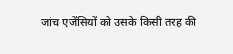जांच एजेंसियों को उसके किसी तरह की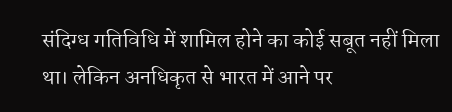संदिग्ध गतिविधि में शामिल होने का कोई सबूत नहीं मिला था। लेकिन अनधिकृत से भारत में आने पर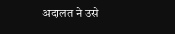अदालत ने उसे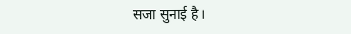सजा सुनाई है।